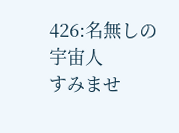426:名無しの宇宙人
すみませ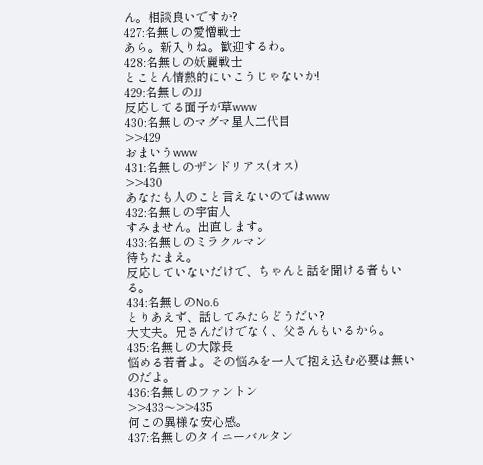ん。相談良いですか?
427:名無しの愛憎戦士
あら。新入りね。歓迎するわ。
428:名無しの妖麗戦士
とことん情熱的にいこうじゃないか!
429:名無しのJJ
反応してる面子が草www
430:名無しのマグマ星人二代目
>>429
おまいうwww
431:名無しのザンドリアス(オス)
>>430
あなたも人のこと言えないのではwww
432:名無しの宇宙人
すみません。出直します。
433:名無しのミラクルマン
待ちたまえ。
反応していないだけで、ちゃんと話を聞ける者もいる。
434:名無しのNo.6
とりあえず、話してみたらどうだい?
大丈夫。兄さんだけでなく、父さんもいるから。
435:名無しの大隊長
悩める若者よ。その悩みを一人で抱え込む必要は無いのだよ。
436:名無しのファントン
>>433〜>>435
何この異様な安心感。
437:名無しのタイニーバルタン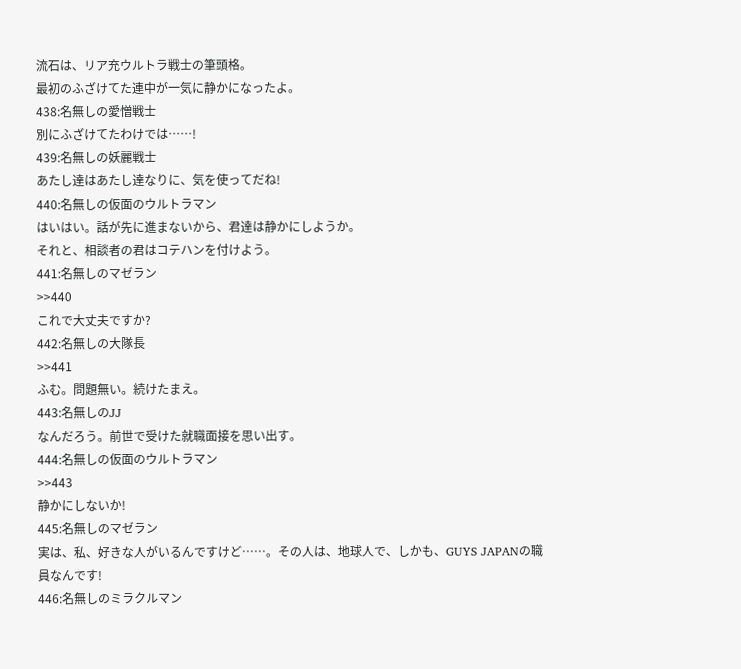流石は、リア充ウルトラ戦士の筆頭格。
最初のふざけてた連中が一気に静かになったよ。
438:名無しの愛憎戦士
別にふざけてたわけでは……!
439:名無しの妖麗戦士
あたし達はあたし達なりに、気を使ってだね!
440:名無しの仮面のウルトラマン
はいはい。話が先に進まないから、君達は静かにしようか。
それと、相談者の君はコテハンを付けよう。
441:名無しのマゼラン
>>440
これで大丈夫ですか?
442:名無しの大隊長
>>441
ふむ。問題無い。続けたまえ。
443:名無しのJJ
なんだろう。前世で受けた就職面接を思い出す。
444:名無しの仮面のウルトラマン
>>443
静かにしないか!
445:名無しのマゼラン
実は、私、好きな人がいるんですけど……。その人は、地球人で、しかも、GUYS JAPANの職員なんです!
446:名無しのミラクルマン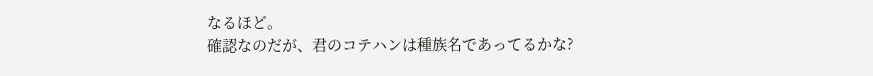なるほど。
確認なのだが、君のコテハンは種族名であってるかな?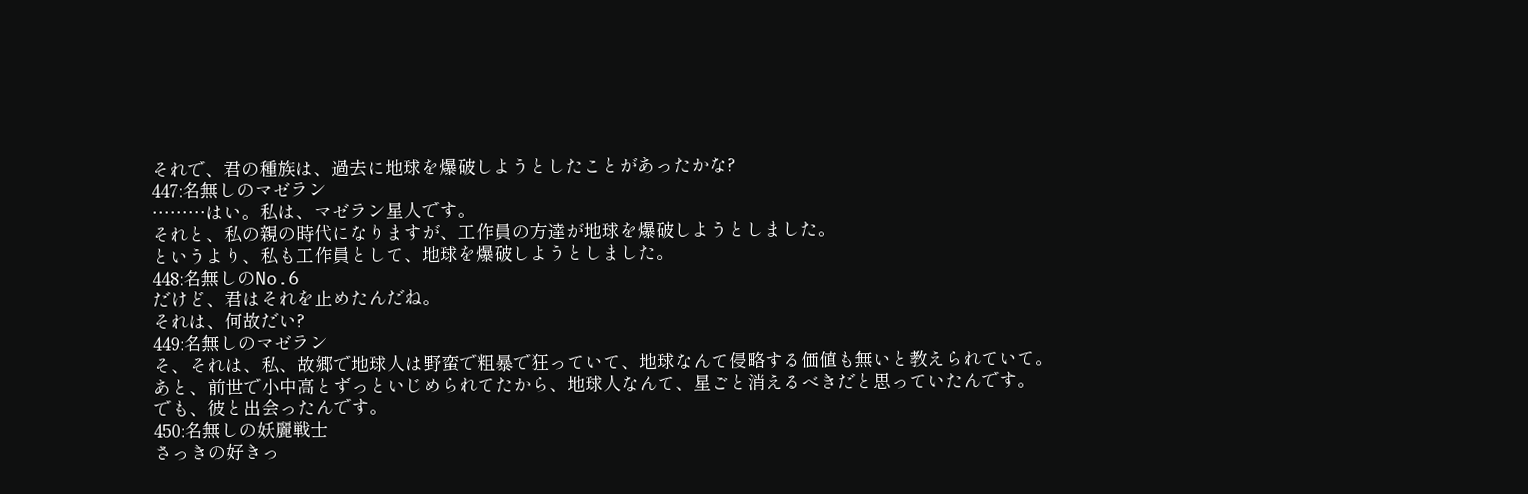それで、君の種族は、過去に地球を爆破しようとしたことがあったかな?
447:名無しのマゼラン
………はい。私は、マゼラン星人です。
それと、私の親の時代になりますが、工作員の方達が地球を爆破しようとしました。
というより、私も工作員として、地球を爆破しようとしました。
448:名無しのNo.6
だけど、君はそれを止めたんだね。
それは、何故だい?
449:名無しのマゼラン
そ、それは、私、故郷で地球人は野蛮で粗暴で狂っていて、地球なんて侵略する価値も無いと教えられていて。
あと、前世で小中高とずっといじめられてたから、地球人なんて、星ごと消えるべきだと思っていたんです。
でも、彼と出会ったんです。
450:名無しの妖麗戦士
さっきの好きっ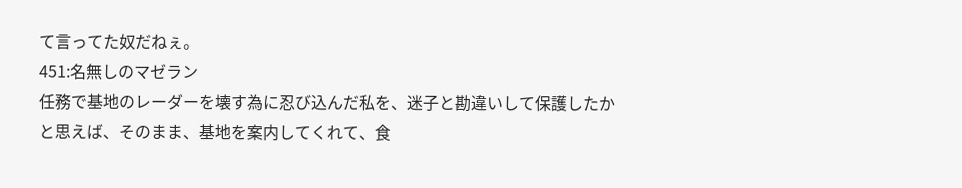て言ってた奴だねぇ。
451:名無しのマゼラン
任務で基地のレーダーを壊す為に忍び込んだ私を、迷子と勘違いして保護したかと思えば、そのまま、基地を案内してくれて、食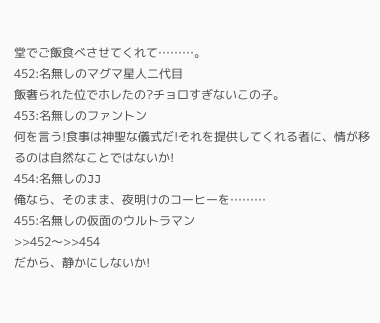堂でご飯食べさせてくれて………。
452:名無しのマグマ星人二代目
飯奢られた位でホレたの?チョロすぎないこの子。
453:名無しのファントン
何を言う!食事は神聖な儀式だ!それを提供してくれる者に、情が移るのは自然なことではないか!
454:名無しのJJ
俺なら、そのまま、夜明けのコーヒーを………
455:名無しの仮面のウルトラマン
>>452〜>>454
だから、静かにしないか!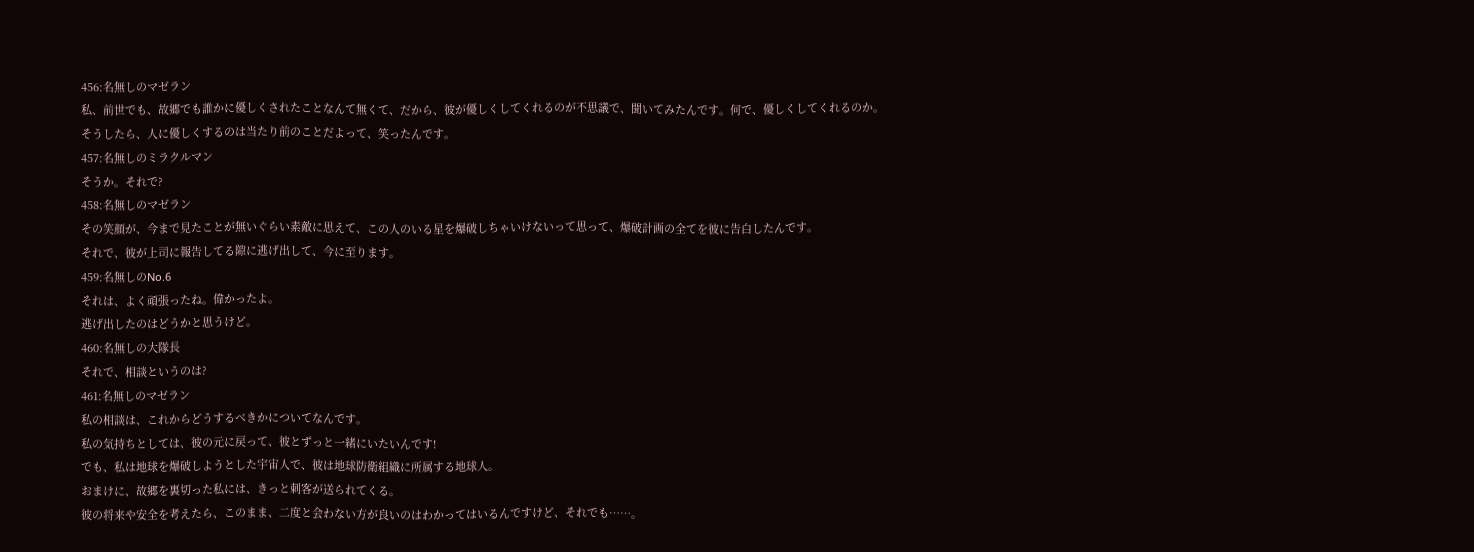456:名無しのマゼラン
私、前世でも、故郷でも誰かに優しくされたことなんて無くて、だから、彼が優しくしてくれるのが不思議で、聞いてみたんです。何で、優しくしてくれるのか。
そうしたら、人に優しくするのは当たり前のことだよって、笑ったんです。
457:名無しのミラクルマン
そうか。それで?
458:名無しのマゼラン
その笑顔が、今まで見たことが無いぐらい素敵に思えて、この人のいる星を爆破しちゃいけないって思って、爆破計画の全てを彼に告白したんです。
それで、彼が上司に報告してる隙に逃げ出して、今に至ります。
459:名無しのNo.6
それは、よく頑張ったね。偉かったよ。
逃げ出したのはどうかと思うけど。
460:名無しの大隊長
それで、相談というのは?
461:名無しのマゼラン
私の相談は、これからどうするべきかについてなんです。
私の気持ちとしては、彼の元に戻って、彼とずっと一緒にいたいんです!
でも、私は地球を爆破しようとした宇宙人で、彼は地球防衛組織に所属する地球人。
おまけに、故郷を裏切った私には、きっと刺客が送られてくる。
彼の将来や安全を考えたら、このまま、二度と会わない方が良いのはわかってはいるんですけど、それでも……。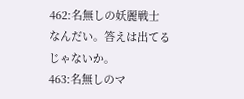462:名無しの妖麗戦士
なんだい。答えは出てるじゃないか。
463:名無しのマ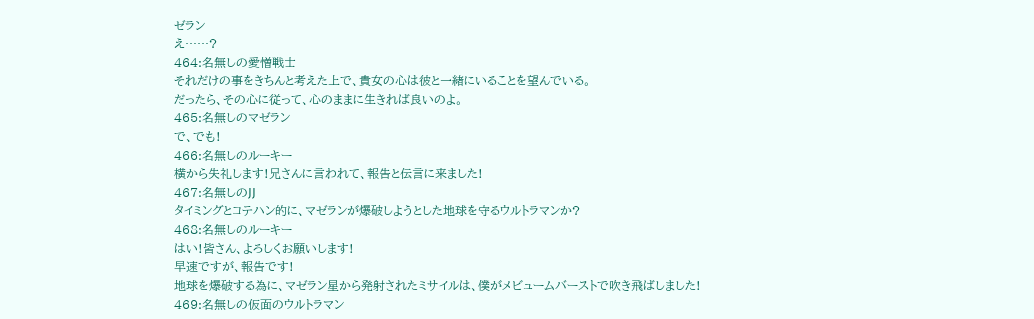ゼラン
え……?
464:名無しの愛憎戦士
それだけの事をきちんと考えた上で、貴女の心は彼と一緒にいることを望んでいる。
だったら、その心に従って、心のままに生きれば良いのよ。
465:名無しのマゼラン
で、でも!
466:名無しのルーキー
横から失礼します!兄さんに言われて、報告と伝言に来ました!
467:名無しのJJ
タイミングとコテハン的に、マゼランが爆破しようとした地球を守るウルトラマンか?
468:名無しのルーキー
はい!皆さん、よろしくお願いします!
早速ですが、報告です!
地球を爆破する為に、マゼラン星から発射されたミサイルは、僕がメビュームバーストで吹き飛ばしました!
469:名無しの仮面のウルトラマン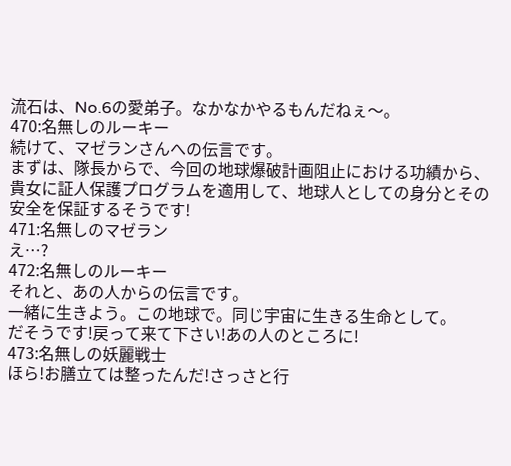流石は、No.6の愛弟子。なかなかやるもんだねぇ〜。
470:名無しのルーキー
続けて、マゼランさんへの伝言です。
まずは、隊長からで、今回の地球爆破計画阻止における功績から、貴女に証人保護プログラムを適用して、地球人としての身分とその安全を保証するそうです!
471:名無しのマゼラン
え…?
472:名無しのルーキー
それと、あの人からの伝言です。
一緒に生きよう。この地球で。同じ宇宙に生きる生命として。
だそうです!戻って来て下さい!あの人のところに!
473:名無しの妖麗戦士
ほら!お膳立ては整ったんだ!さっさと行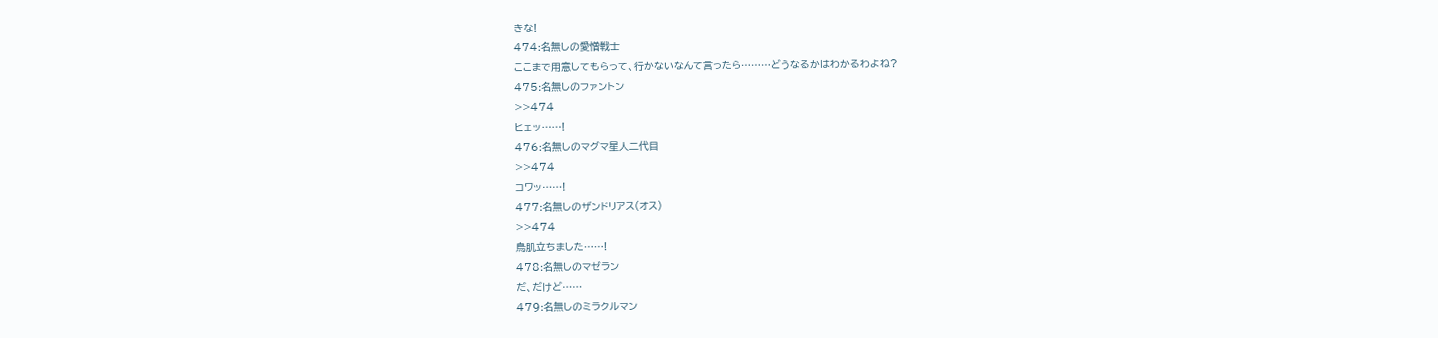きな!
474:名無しの愛憎戦士
ここまで用意してもらって、行かないなんて言ったら………どうなるかはわかるわよね?
475:名無しのファントン
>>474
ヒェッ……!
476:名無しのマグマ星人二代目
>>474
コワッ……!
477:名無しのザンドリアス(オス)
>>474
鳥肌立ちました……!
478:名無しのマゼラン
だ、だけど……
479:名無しのミラクルマン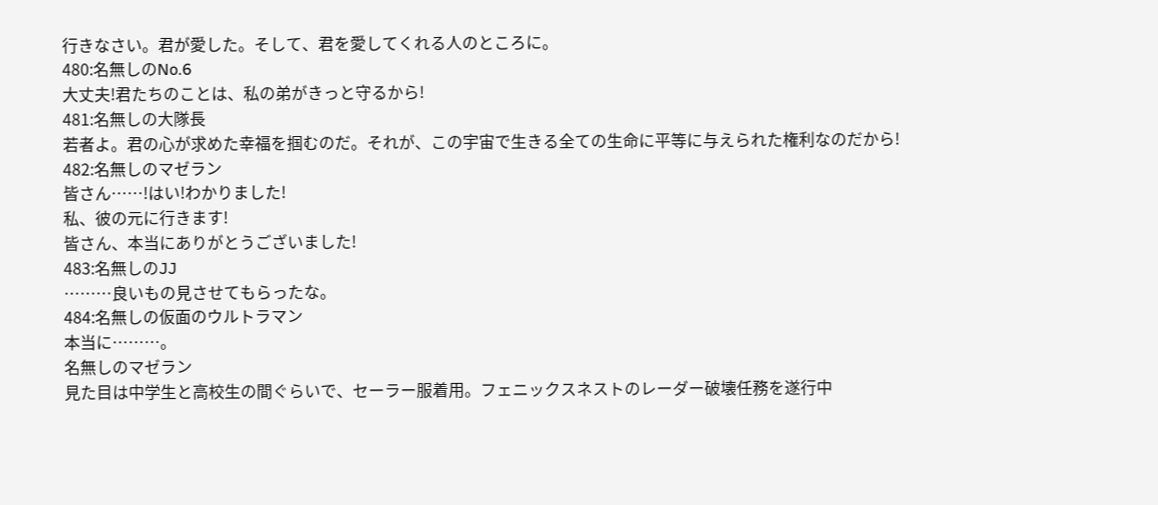行きなさい。君が愛した。そして、君を愛してくれる人のところに。
480:名無しのNo.6
大丈夫!君たちのことは、私の弟がきっと守るから!
481:名無しの大隊長
若者よ。君の心が求めた幸福を掴むのだ。それが、この宇宙で生きる全ての生命に平等に与えられた権利なのだから!
482:名無しのマゼラン
皆さん……!はい!わかりました!
私、彼の元に行きます!
皆さん、本当にありがとうございました!
483:名無しのJJ
………良いもの見させてもらったな。
484:名無しの仮面のウルトラマン
本当に………。
名無しのマゼラン
見た目は中学生と高校生の間ぐらいで、セーラー服着用。フェニックスネストのレーダー破壊任務を遂行中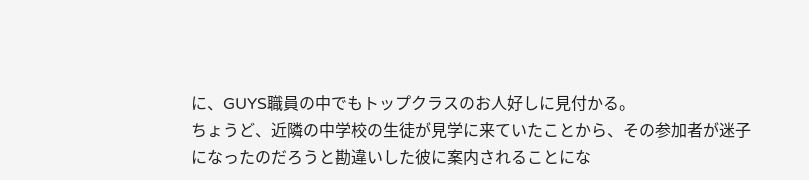に、GUYS職員の中でもトップクラスのお人好しに見付かる。
ちょうど、近隣の中学校の生徒が見学に来ていたことから、その参加者が迷子になったのだろうと勘違いした彼に案内されることにな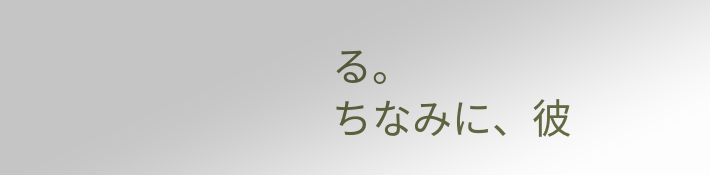る。
ちなみに、彼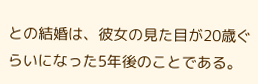との結婚は、彼女の見た目が20歳ぐらいになった5年後のことである。